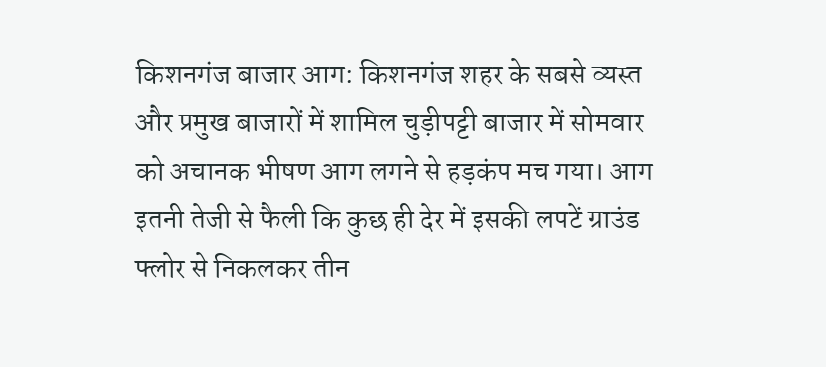किशनगंज बाजार आग: किशनगंज शहर के सबसे व्यस्त और प्रमुख बाजारों में शामिल चुड़ीपट्टी बाजार में सोमवार को अचानक भीषण आग लगने से हड़कंप मच गया। आग इतनी तेजी से फैली कि कुछ ही देर में इसकी लपटें ग्राउंड फ्लोर से निकलकर तीन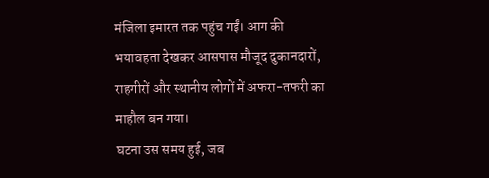मंजिला इमारत तक पहुंच गईं। आग की भयावहता देखकर आसपास मौजूद दुकानदारों, राहगीरों और स्थानीय लोगों में अफरा-तफरी का माहौल बन गया।
घटना उस समय हुई, जब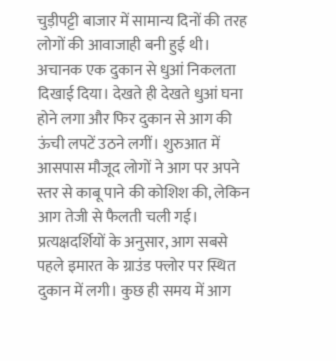चुड़ीपट्टी बाजार में सामान्य दिनों की तरह लोगों की आवाजाही बनी हुई थी। अचानक एक दुकान से धुआं निकलता दिखाई दिया। देखते ही देखते धुआं घना होने लगा और फिर दुकान से आग की ऊंची लपटें उठने लगीं। शुरुआत में आसपास मौजूद लोगों ने आग पर अपने स्तर से काबू पाने की कोशिश की, लेकिन आग तेजी से फैलती चली गई।
प्रत्यक्षदर्शियों के अनुसार, आग सबसे पहले इमारत के ग्राउंड फ्लोर पर स्थित दुकान में लगी। कुछ ही समय में आग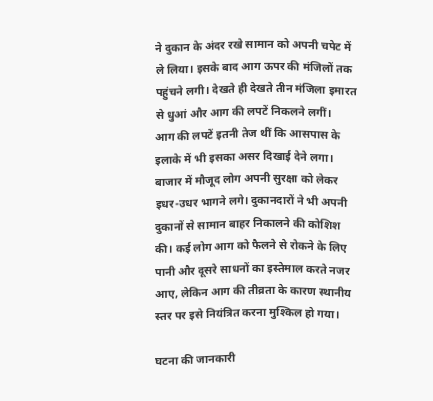ने दुकान के अंदर रखे सामान को अपनी चपेट में ले लिया। इसके बाद आग ऊपर की मंजिलों तक पहुंचने लगी। देखते ही देखते तीन मंजिला इमारत से धुआं और आग की लपटें निकलने लगीं।
आग की लपटें इतनी तेज थीं कि आसपास के इलाके में भी इसका असर दिखाई देने लगा। बाजार में मौजूद लोग अपनी सुरक्षा को लेकर इधर-उधर भागने लगे। दुकानदारों ने भी अपनी दुकानों से सामान बाहर निकालने की कोशिश की। कई लोग आग को फैलने से रोकने के लिए पानी और दूसरे साधनों का इस्तेमाल करते नजर आए, लेकिन आग की तीव्रता के कारण स्थानीय स्तर पर इसे नियंत्रित करना मुश्किल हो गया।

घटना की जानकारी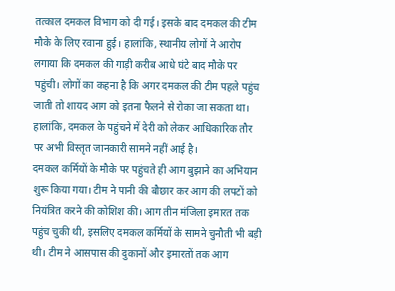तत्काल दमकल विभाग को दी गई। इसके बाद दमकल की टीम मौके के लिए रवाना हुई। हालांकि, स्थानीय लोगों ने आरोप लगाया कि दमकल की गाड़ी करीब आधे घंटे बाद मौके पर पहुंची। लोगों का कहना है कि अगर दमकल की टीम पहले पहुंच जाती तो शायद आग को इतना फैलने से रोका जा सकता था। हालांकि, दमकल के पहुंचने में देरी को लेकर आधिकारिक तौर पर अभी विस्तृत जानकारी सामने नहीं आई है।
दमकल कर्मियों के मौके पर पहुंचते ही आग बुझाने का अभियान शुरू किया गया। टीम ने पानी की बौछार कर आग की लपटों को नियंत्रित करने की कोशिश की। आग तीन मंजिला इमारत तक पहुंच चुकी थी, इसलिए दमकल कर्मियों के सामने चुनौती भी बड़ी थी। टीम ने आसपास की दुकानों और इमारतों तक आग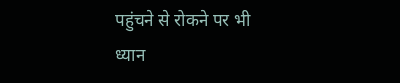पहुंचने से रोकने पर भी ध्यान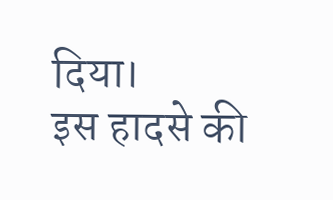दिया।
इस हादसे की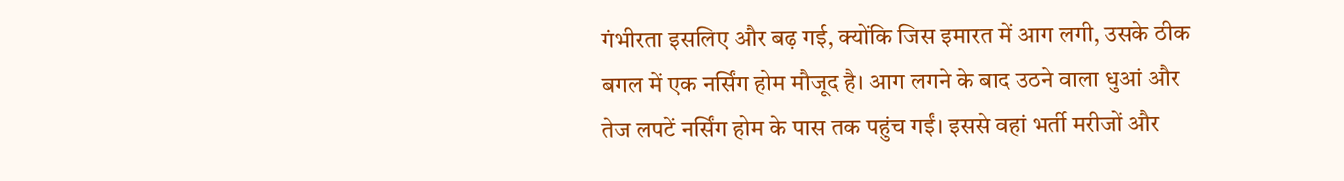गंभीरता इसलिए और बढ़ गई, क्योंकि जिस इमारत में आग लगी, उसके ठीक बगल में एक नर्सिंग होम मौजूद है। आग लगने के बाद उठने वाला धुआं और तेज लपटें नर्सिंग होम के पास तक पहुंच गईं। इससे वहां भर्ती मरीजों और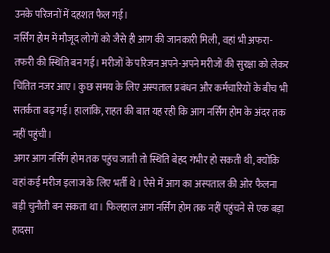उनके परिजनों में दहशत फैल गई।
नर्सिंग होम में मौजूद लोगों को जैसे ही आग की जानकारी मिली, वहां भी अफरा-तफरी की स्थिति बन गई। मरीजों के परिजन अपने-अपने मरीजों की सुरक्षा को लेकर चिंतित नजर आए। कुछ समय के लिए अस्पताल प्रबंधन और कर्मचारियों के बीच भी सतर्कता बढ़ गई। हालांकि, राहत की बात यह रही कि आग नर्सिंग होम के अंदर तक नहीं पहुंची।
अगर आग नर्सिंग होम तक पहुंच जाती तो स्थिति बेहद गंभीर हो सकती थी, क्योंकि वहां कई मरीज इलाज के लिए भर्ती थे। ऐसे में आग का अस्पताल की ओर फैलना बड़ी चुनौती बन सकता था। फिलहाल आग नर्सिंग होम तक नहीं पहुंचने से एक बड़ा हादसा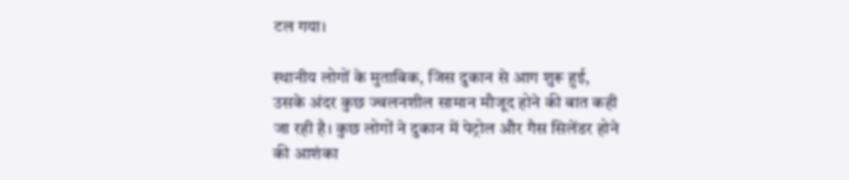टल गया।

स्थानीय लोगों के मुताबिक, जिस दुकान से आग शुरू हुई, उसके अंदर कुछ ज्वलनशील सामान मौजूद होने की बात कही जा रही है। कुछ लोगों ने दुकान में पेट्रोल और गैस सिलेंडर होने की आशंका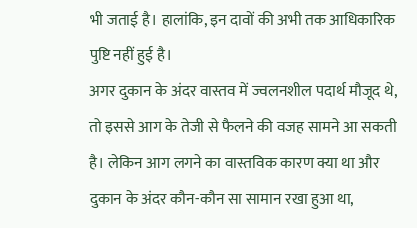भी जताई है। हालांकि, इन दावों की अभी तक आधिकारिक पुष्टि नहीं हुई है।
अगर दुकान के अंदर वास्तव में ज्वलनशील पदार्थ मौजूद थे, तो इससे आग के तेजी से फैलने की वजह सामने आ सकती है। लेकिन आग लगने का वास्तविक कारण क्या था और दुकान के अंदर कौन-कौन सा सामान रखा हुआ था,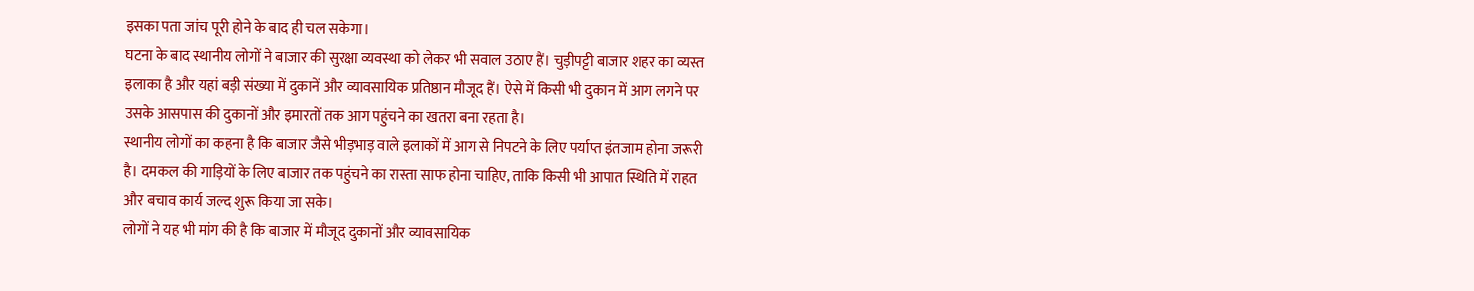इसका पता जांच पूरी होने के बाद ही चल सकेगा।
घटना के बाद स्थानीय लोगों ने बाजार की सुरक्षा व्यवस्था को लेकर भी सवाल उठाए हैं। चुड़ीपट्टी बाजार शहर का व्यस्त इलाका है और यहां बड़ी संख्या में दुकानें और व्यावसायिक प्रतिष्ठान मौजूद हैं। ऐसे में किसी भी दुकान में आग लगने पर उसके आसपास की दुकानों और इमारतों तक आग पहुंचने का खतरा बना रहता है।
स्थानीय लोगों का कहना है कि बाजार जैसे भीड़भाड़ वाले इलाकों में आग से निपटने के लिए पर्याप्त इंतजाम होना जरूरी है। दमकल की गाड़ियों के लिए बाजार तक पहुंचने का रास्ता साफ होना चाहिए, ताकि किसी भी आपात स्थिति में राहत और बचाव कार्य जल्द शुरू किया जा सके।
लोगों ने यह भी मांग की है कि बाजार में मौजूद दुकानों और व्यावसायिक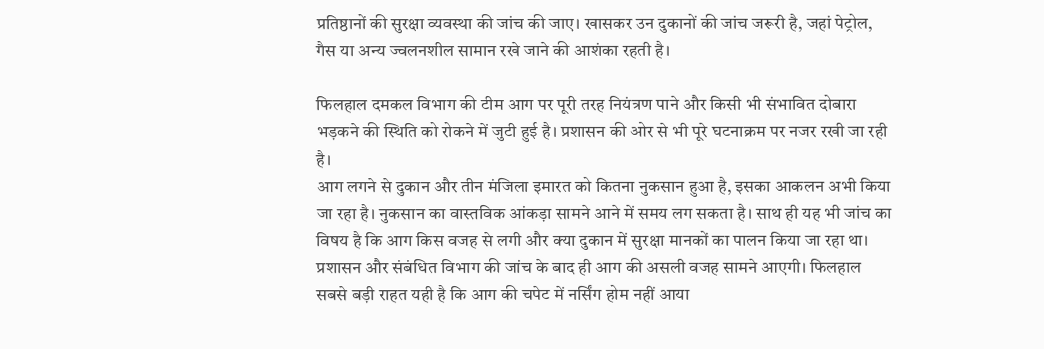प्रतिष्ठानों की सुरक्षा व्यवस्था की जांच की जाए। खासकर उन दुकानों की जांच जरूरी है, जहां पेट्रोल, गैस या अन्य ज्वलनशील सामान रखे जाने की आशंका रहती है।

फिलहाल दमकल विभाग की टीम आग पर पूरी तरह नियंत्रण पाने और किसी भी संभावित दोबारा भड़कने की स्थिति को रोकने में जुटी हुई है। प्रशासन की ओर से भी पूरे घटनाक्रम पर नजर रखी जा रही है।
आग लगने से दुकान और तीन मंजिला इमारत को कितना नुकसान हुआ है, इसका आकलन अभी किया जा रहा है। नुकसान का वास्तविक आंकड़ा सामने आने में समय लग सकता है। साथ ही यह भी जांच का विषय है कि आग किस वजह से लगी और क्या दुकान में सुरक्षा मानकों का पालन किया जा रहा था।
प्रशासन और संबंधित विभाग की जांच के बाद ही आग की असली वजह सामने आएगी। फिलहाल सबसे बड़ी राहत यही है कि आग की चपेट में नर्सिंग होम नहीं आया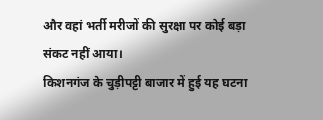और वहां भर्ती मरीजों की सुरक्षा पर कोई बड़ा संकट नहीं आया।
किशनगंज के चुड़ीपट्टी बाजार में हुई यह घटना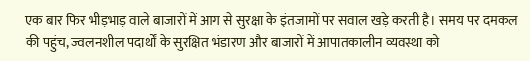एक बार फिर भीड़भाड़ वाले बाजारों में आग से सुरक्षा के इंतजामों पर सवाल खड़े करती है। समय पर दमकल की पहुंच, ज्वलनशील पदार्थों के सुरक्षित भंडारण और बाजारों में आपातकालीन व्यवस्था को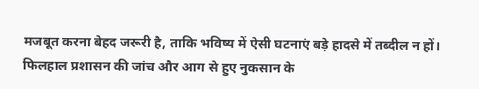मजबूत करना बेहद जरूरी है, ताकि भविष्य में ऐसी घटनाएं बड़े हादसे में तब्दील न हों।
फिलहाल प्रशासन की जांच और आग से हुए नुकसान के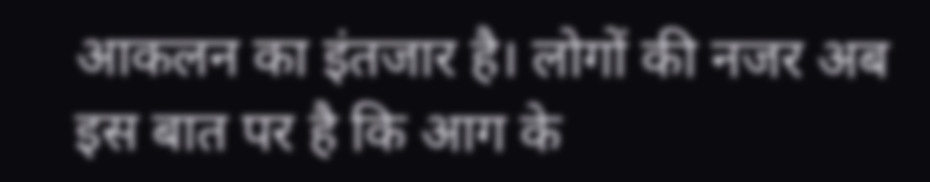आकलन का इंतजार है। लोगों की नजर अब इस बात पर है कि आग के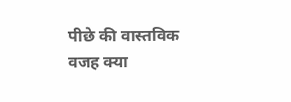पीछे की वास्तविक वजह क्या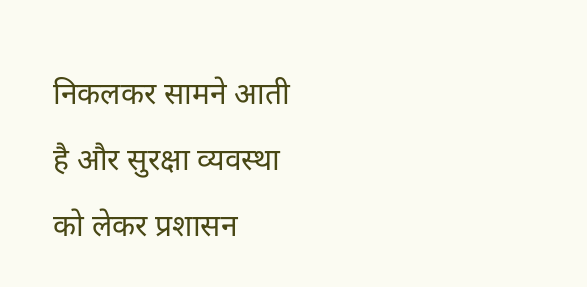निकलकर सामने आती है और सुरक्षा व्यवस्था को लेकर प्रशासन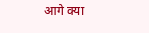आगे क्या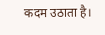कदम उठाता है।